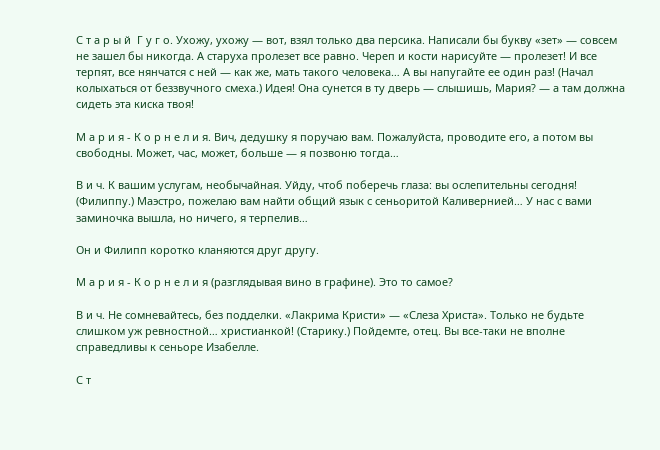С т а р ы й  Г у г о. Ухожу, ухожу — вот, взял только два персика. Написали бы букву «зет» — совсем не зашел бы никогда. А старуха пролезет все равно. Череп и кости нарисуйте — пролезет! И все терпят, все нянчатся с ней — как же, мать такого человека… А вы напугайте ее один раз! (Начал колыхаться от беззвучного смеха.) Идея! Она сунется в ту дверь — слышишь, Мария? — а там должна сидеть эта киска твоя!

М а р и я - К о р н е л и я. Вич, дедушку я поручаю вам. Пожалуйста, проводите его, а потом вы свободны. Может, час, может, больше — я позвоню тогда…

В и ч. К вашим услугам, необычайная. Уйду, чтоб поберечь глаза: вы ослепительны сегодня! (Филиппу.) Маэстро, пожелаю вам найти общий язык с сеньоритой Каливернией… У нас с вами заминочка вышла, но ничего, я терпелив…

Он и Филипп коротко кланяются друг другу.

М а р и я - К о р н е л и я (разглядывая вино в графине). Это то самое?

В и ч. Не сомневайтесь, без подделки. «Лакрима Кристи» — «Слеза Христа». Только не будьте слишком уж ревностной… христианкой! (Старику.) Пойдемте, отец. Вы все-таки не вполне справедливы к сеньоре Изабелле.

С т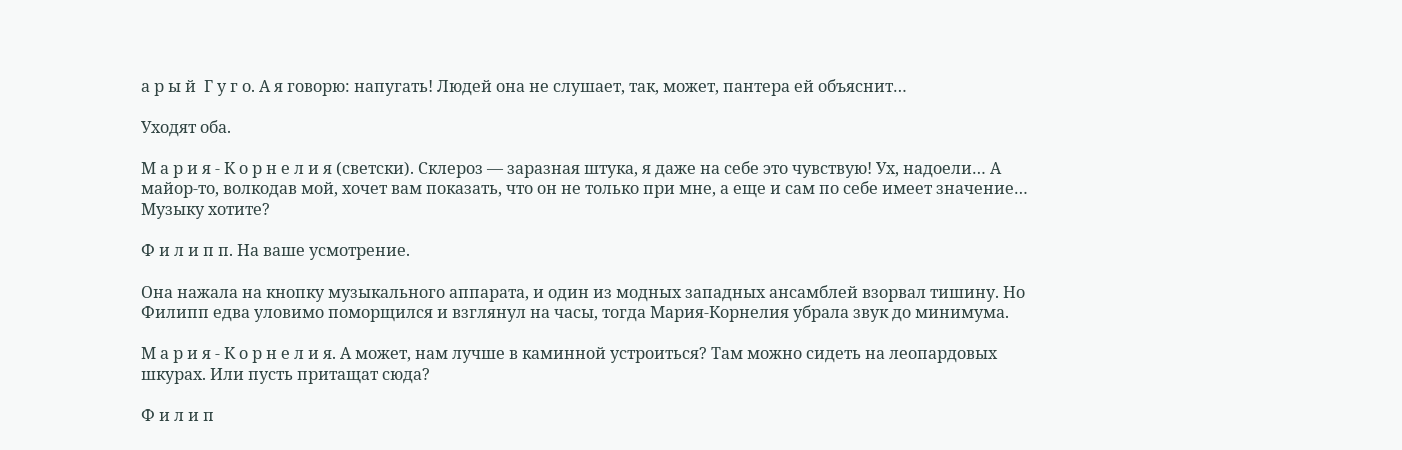а р ы й  Г у г о. А я говорю: напугать! Людей она не слушает, так, может, пантера ей объяснит…

Уходят оба.

М а р и я - К о р н е л и я (светски). Склероз — заразная штука, я даже на себе это чувствую! Ух, надоели… А майор-то, волкодав мой, хочет вам показать, что он не только при мне, а еще и сам по себе имеет значение… Музыку хотите?

Ф и л и п п. На ваше усмотрение.

Она нажала на кнопку музыкального аппарата, и один из модных западных ансамблей взорвал тишину. Но Филипп едва уловимо поморщился и взглянул на часы, тогда Мария-Корнелия убрала звук до минимума.

М а р и я - К о р н е л и я. А может, нам лучше в каминной устроиться? Там можно сидеть на леопардовых шкурах. Или пусть притащат сюда?

Ф и л и п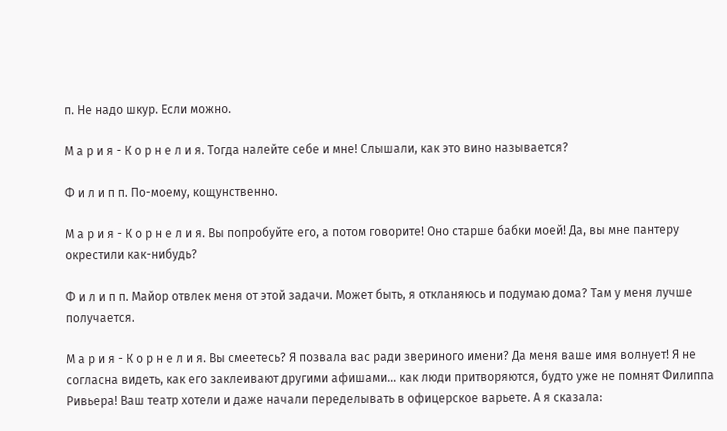п. Не надо шкур. Если можно.

М а р и я - К о р н е л и я. Тогда налейте себе и мне! Слышали, как это вино называется?

Ф и л и п п. По-моему, кощунственно.

М а р и я - К о р н е л и я. Вы попробуйте его, а потом говорите! Оно старше бабки моей! Да, вы мне пантеру окрестили как-нибудь?

Ф и л и п п. Майор отвлек меня от этой задачи. Может быть, я откланяюсь и подумаю дома? Там у меня лучше получается.

М а р и я - К о р н е л и я. Вы смеетесь? Я позвала вас ради звериного имени? Да меня ваше имя волнует! Я не согласна видеть, как его заклеивают другими афишами… как люди притворяются, будто уже не помнят Филиппа Ривьера! Ваш театр хотели и даже начали переделывать в офицерское варьете. А я сказала: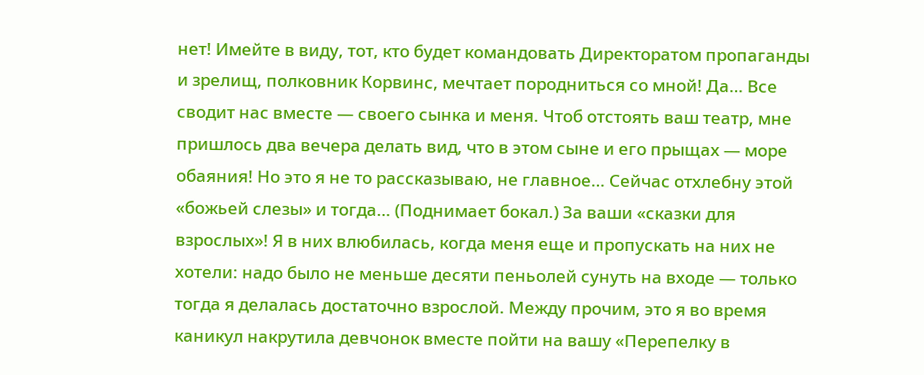нет! Имейте в виду, тот, кто будет командовать Директоратом пропаганды и зрелищ, полковник Корвинс, мечтает породниться со мной! Да… Все сводит нас вместе — своего сынка и меня. Чтоб отстоять ваш театр, мне пришлось два вечера делать вид, что в этом сыне и его прыщах — море обаяния! Но это я не то рассказываю, не главное… Сейчас отхлебну этой «божьей слезы» и тогда… (Поднимает бокал.) За ваши «сказки для взрослых»! Я в них влюбилась, когда меня еще и пропускать на них не хотели: надо было не меньше десяти пеньолей сунуть на входе — только тогда я делалась достаточно взрослой. Между прочим, это я во время каникул накрутила девчонок вместе пойти на вашу «Перепелку в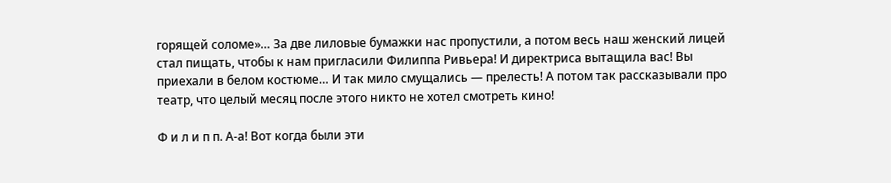горящей соломе»… За две лиловые бумажки нас пропустили, а потом весь наш женский лицей стал пищать, чтобы к нам пригласили Филиппа Ривьера! И директриса вытащила вас! Вы приехали в белом костюме… И так мило смущались — прелесть! А потом так рассказывали про театр, что целый месяц после этого никто не хотел смотреть кино!

Ф и л и п п. А-а! Вот когда были эти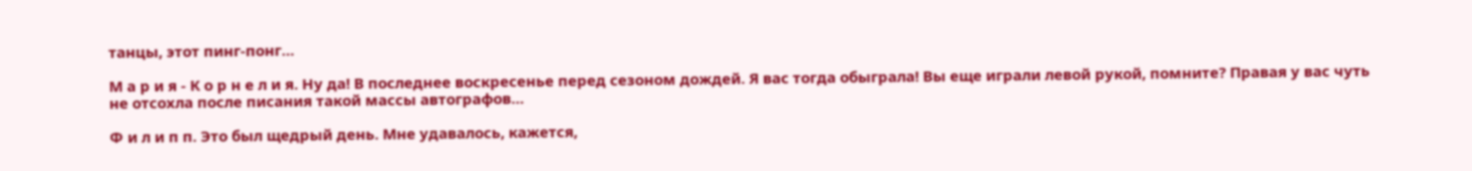танцы, этот пинг-понг…

М а р и я - К о р н е л и я. Ну да! В последнее воскресенье перед сезоном дождей. Я вас тогда обыграла! Вы еще играли левой рукой, помните? Правая у вас чуть не отсохла после писания такой массы автографов…

Ф и л и п п. Это был щедрый день. Мне удавалось, кажется,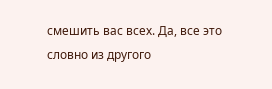смешить вас всех. Да, все это словно из другого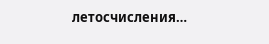летосчисления…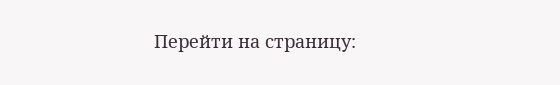Перейти на страницу: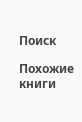Поиск

Похожие книги